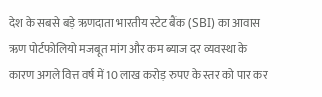देश के सबसे बड़े ऋणदाता भारतीय स्टेट बैंक (SBI) का आवास ऋण पोर्टफोलियो मजबूत मांग और कम ब्याज दर व्यवस्था के कारण अगले वित्त वर्ष में 10 लाख करोड़ रुपए के स्तर को पार कर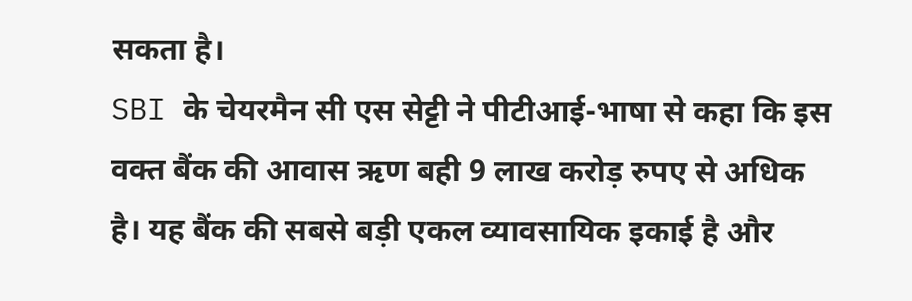सकता है।
SBI के चेयरमैन सी एस सेट्टी ने पीटीआई-भाषा से कहा कि इस वक्त बैंक की आवास ऋण बही 9 लाख करोड़ रुपए से अधिक है। यह बैंक की सबसे बड़ी एकल व्यावसायिक इकाई है और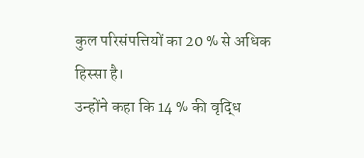कुल परिसंपत्तियों का 20 % से अधिक हिस्सा है।
उन्होंने कहा कि 14 % की वृद्धि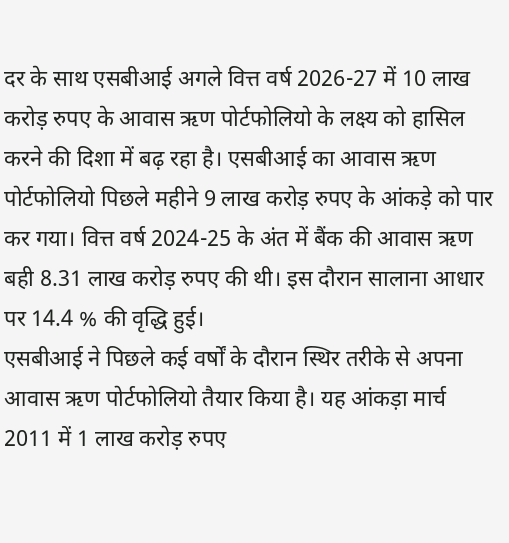दर के साथ एसबीआई अगले वित्त वर्ष 2026-27 में 10 लाख करोड़ रुपए के आवास ऋण पोर्टफोलियो के लक्ष्य को हासिल करने की दिशा में बढ़ रहा है। एसबीआई का आवास ऋण पोर्टफोलियो पिछले महीने 9 लाख करोड़ रुपए के आंकड़े को पार कर गया। वित्त वर्ष 2024-25 के अंत में बैंक की आवास ऋण बही 8.31 लाख करोड़ रुपए की थी। इस दौरान सालाना आधार पर 14.4 % की वृद्धि हुई।
एसबीआई ने पिछले कई वर्षों के दौरान स्थिर तरीके से अपना आवास ऋण पोर्टफोलियो तैयार किया है। यह आंकड़ा मार्च 2011 में 1 लाख करोड़ रुपए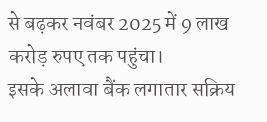से बढ़कर नवंबर 2025 में 9 लाख करोड़ रुपए तक पहुंचा।
इसके अलावा बैंक लगातार सक्रिय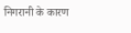निगरानी के कारण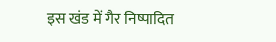इस खंड में गैर निष्पादित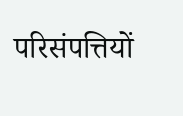परिसंपत्तियों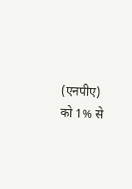(एनपीए) को 1% से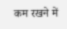कम रखने में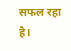सफल रहा है।